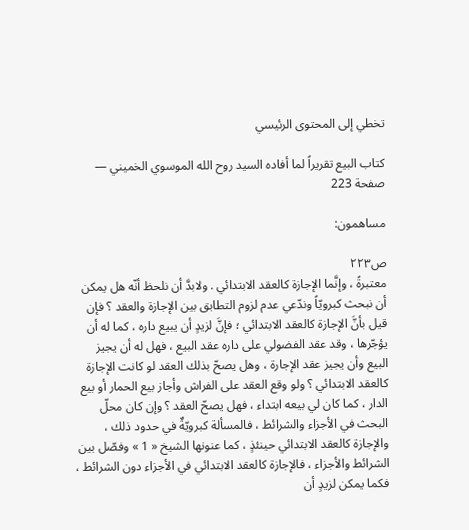تخطي إلى المحتوى الرئيسي

كتاب البيع تقريراً لما أفاده السيد روح الله الموسوي الخميني — صفحة 223

مساهمون:

ص٢٢٣
معتبرةً ، وإنَّما الإجازة كالعقد الابتدائي . ولابدَّ أن نلحظ أنّه هل يمكن أن نبحث كبرويّاً وندّعي عدم لزوم التطابق بين الإجازة والعقد ؟ فإن قيل بأنَّ الإجازة كالعقد الابتدائي ؛ فإنَّ لزيدٍ أن يبيع داره ، كما له أن يؤجّرها ، وقد عقد الفضولي على داره عقد البيع ، فهل له أن يجيز البيع وأن يجيز عقد الإجارة ، وهل يصحّ بذلك العقد لو كانت الإجازة كالعقد الابتدائي ؟ ولو وقع العقد على الفراش وأجاز بيع الحمار أو بيع الدار ، كما كان لي بيعه ابتداء ، فهل يصحّ العقد ؟ وإن كان محلّ البحث في الأجزاء والشرائط ، فالمسألة كبرويّةٌ في حدود ذلك ، والإجازة كالعقد الابتدائي حينئذٍ ، كما عنونها الشيخ « 1 » وفصّل بين الشرائط والأجزاء ، فالإجازة كالعقد الابتدائي في الأجزاء دون الشرائط ، فكما يمكن لزيدٍ أن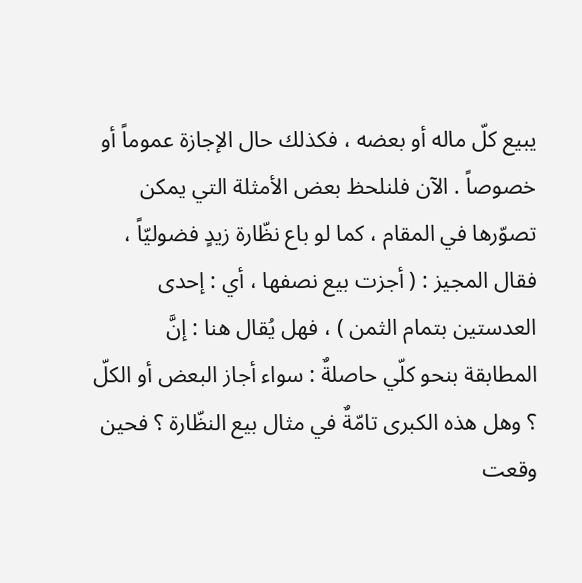يبيع كلّ ماله أو بعضه ، فكذلك حال الإجازة عموماً أو خصوصاً . الآن فلنلحظ بعض الأمثلة التي يمكن تصوّرها في المقام ، كما لو باع نظّارة زيدٍ فضوليّاً ، فقال المجيز : ( أجزت بيع نصفها ، أي : إحدى العدستين بتمام الثمن ) ، فهل يُقال هنا : إنَّ المطابقة بنحو كلّي حاصلةٌ : سواء أجاز البعض أو الكلّ ؟ وهل هذه الكبرى تامّةٌ في مثال بيع النظّارة ؟ فحين وقعت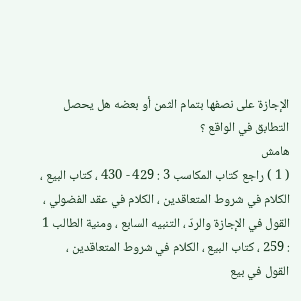الإجازة على نصفها بتمام الثمن أو بعضه هل يحصل التطابق في الواقع ؟
هامش
( 1 ) راجع كتاب المكاسب 3 : 429 - 430 ، كتاب البيع ، الكلام في شروط المتعاقدين ، الكلام في عقد الفضولي ، القول في الإجازة والردّ ، التنبيه السابع ، ومنية الطالب 1 : 259 ، كتاب البيع ، الكلام في شروط المتعاقدين ، القول في بيع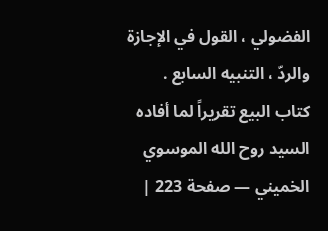الفضولي ، القول في الإجازة والردّ ، التنبيه السابع .
كتاب البيع تقريراً لما أفاده السيد روح الله الموسوي الخميني — صفحة 223 |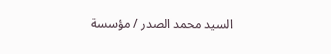السيد محمد الصدر / مؤسسة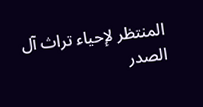المنتظر لإحياء تراث آل الصدر